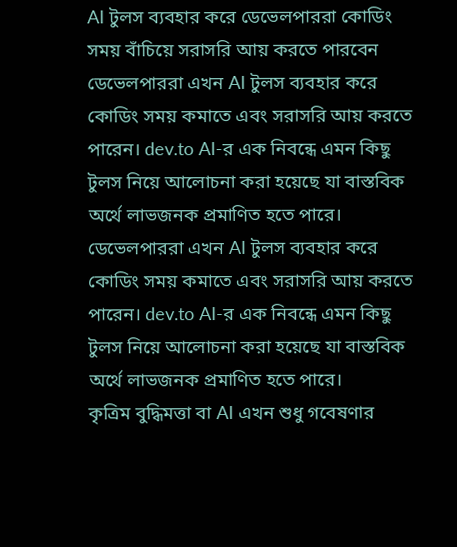AI টুলস ব্যবহার করে ডেভেলপাররা কোডিং সময় বাঁচিয়ে সরাসরি আয় করতে পারবেন
ডেভেলপাররা এখন AI টুলস ব্যবহার করে কোডিং সময় কমাতে এবং সরাসরি আয় করতে পারেন। dev.to AI-র এক নিবন্ধে এমন কিছু টুলস নিয়ে আলোচনা করা হয়েছে যা বাস্তবিক অর্থে লাভজনক প্রমাণিত হতে পারে।
ডেভেলপাররা এখন AI টুলস ব্যবহার করে কোডিং সময় কমাতে এবং সরাসরি আয় করতে পারেন। dev.to AI-র এক নিবন্ধে এমন কিছু টুলস নিয়ে আলোচনা করা হয়েছে যা বাস্তবিক অর্থে লাভজনক প্রমাণিত হতে পারে।
কৃত্রিম বুদ্ধিমত্তা বা AI এখন শুধু গবেষণার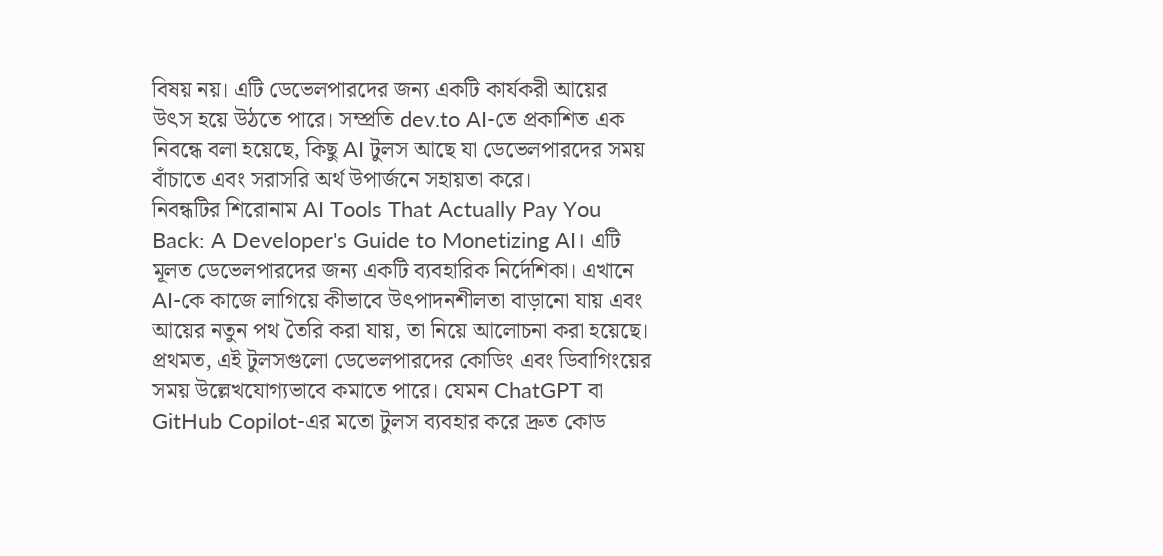বিষয় নয়। এটি ডেভেলপারদের জন্য একটি কার্যকরী আয়ের উৎস হয়ে উঠতে পারে। সম্প্রতি dev.to AI-তে প্রকাশিত এক নিবন্ধে বলা হয়েছে, কিছু AI টুলস আছে যা ডেভেলপারদের সময় বাঁচাতে এবং সরাসরি অর্থ উপার্জনে সহায়তা করে।
নিবন্ধটির শিরোনাম AI Tools That Actually Pay You Back: A Developer's Guide to Monetizing AI। এটি মূলত ডেভেলপারদের জন্য একটি ব্যবহারিক নির্দেশিকা। এখানে AI-কে কাজে লাগিয়ে কীভাবে উৎপাদনশীলতা বাড়ানো যায় এবং আয়ের নতুন পথ তৈরি করা যায়, তা নিয়ে আলোচনা করা হয়েছে।
প্রথমত, এই টুলসগুলো ডেভেলপারদের কোডিং এবং ডিবাগিংয়ের সময় উল্লেখযোগ্যভাবে কমাতে পারে। যেমন ChatGPT বা GitHub Copilot-এর মতো টুলস ব্যবহার করে দ্রুত কোড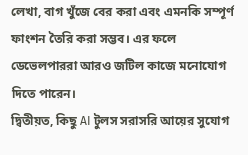লেখা, বাগ খুঁজে বের করা এবং এমনকি সম্পূর্ণ ফাংশন তৈরি করা সম্ভব। এর ফলে ডেভেলপাররা আরও জটিল কাজে মনোযোগ দিতে পারেন।
দ্বিতীয়ত, কিছু AI টুলস সরাসরি আয়ের সুযোগ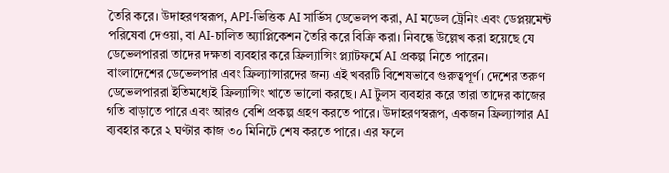তৈরি করে। উদাহরণস্বরূপ, API-ভিত্তিক AI সার্ভিস ডেভেলপ করা, AI মডেল ট্রেনিং এবং ডেপ্লয়মেন্ট পরিষেবা দেওয়া, বা AI-চালিত অ্যাপ্লিকেশন তৈরি করে বিক্রি করা। নিবন্ধে উল্লেখ করা হয়েছে যে ডেভেলপাররা তাদের দক্ষতা ব্যবহার করে ফ্রিল্যান্সিং প্ল্যাটফর্মে AI প্রকল্প নিতে পারেন।
বাংলাদেশের ডেভেলপার এবং ফ্রিল্যান্সারদের জন্য এই খবরটি বিশেষভাবে গুরুত্বপূর্ণ। দেশের তরুণ ডেভেলপাররা ইতিমধ্যেই ফ্রিল্যান্সিং খাতে ভালো করছে। AI টুলস ব্যবহার করে তারা তাদের কাজের গতি বাড়াতে পারে এবং আরও বেশি প্রকল্প গ্রহণ করতে পারে। উদাহরণস্বরূপ, একজন ফ্রিল্যান্সার AI ব্যবহার করে ২ ঘণ্টার কাজ ৩০ মিনিটে শেষ করতে পারে। এর ফলে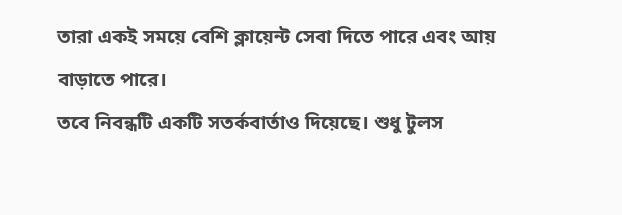তারা একই সময়ে বেশি ক্লায়েন্ট সেবা দিতে পারে এবং আয় বাড়াতে পারে।
তবে নিবন্ধটি একটি সতর্কবার্তাও দিয়েছে। শুধু টুলস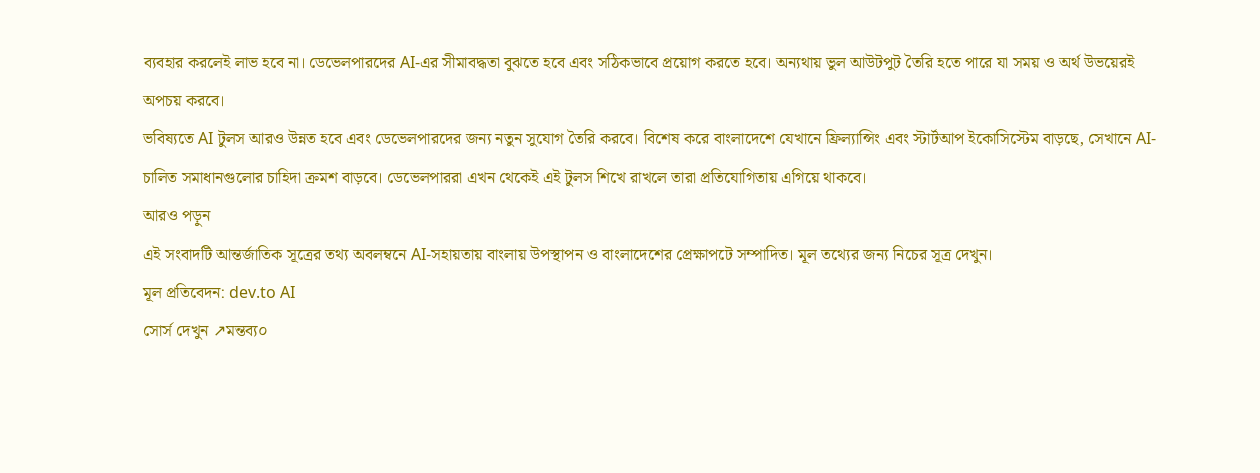ব্যবহার করলেই লাভ হবে না। ডেভেলপারদের AI-এর সীমাবদ্ধতা বুঝতে হবে এবং সঠিকভাবে প্রয়োগ করতে হবে। অন্যথায় ভুল আউটপুট তৈরি হতে পারে যা সময় ও অর্থ উভয়েরই অপচয় করবে।
ভবিষ্যতে AI টুলস আরও উন্নত হবে এবং ডেভেলপারদের জন্য নতুন সুযোগ তৈরি করবে। বিশেষ করে বাংলাদেশে যেখানে ফ্রিল্যান্সিং এবং স্টার্টআপ ইকোসিস্টেম বাড়ছে, সেখানে AI-চালিত সমাধানগুলোর চাহিদা ক্রমশ বাড়বে। ডেভেলপাররা এখন থেকেই এই টুলস শিখে রাখলে তারা প্রতিযোগিতায় এগিয়ে থাকবে।
আরও পড়ুন
এই সংবাদটি আন্তর্জাতিক সূত্রের তথ্য অবলম্বনে AI-সহায়তায় বাংলায় উপস্থাপন ও বাংলাদেশের প্রেক্ষাপটে সম্পাদিত। মূল তথ্যের জন্য নিচের সূত্র দেখুন।
মূল প্রতিবেদন: dev.to AI
সোর্স দেখুন ↗মন্তব্য০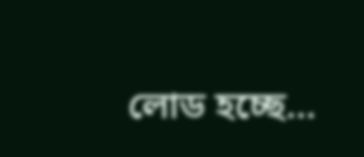লোড হচ্ছে...